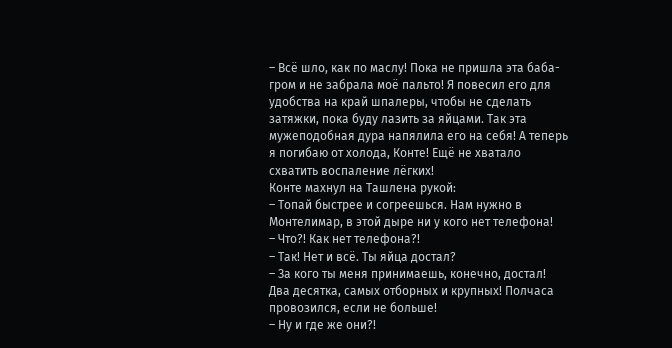– Всё шло, как по маслу! Пока не пришла эта баба-гром и не забрала моё пальто! Я повесил его для удобства на край шпалеры, чтобы не сделать затяжки, пока буду лазить за яйцами. Так эта мужеподобная дура напялила его на себя! А теперь я погибаю от холода, Конте! Ещё не хватало схватить воспаление лёгких!
Конте махнул на Ташлена рукой:
– Топай быстрее и согреешься. Нам нужно в Монтелимар, в этой дыре ни у кого нет телефона!
– Что?! Как нет телефона?!
– Так! Нет и всё. Ты яйца достал?
– За кого ты меня принимаешь, конечно, достал! Два десятка, самых отборных и крупных! Полчаса провозился, если не больше!
– Ну и где же они?!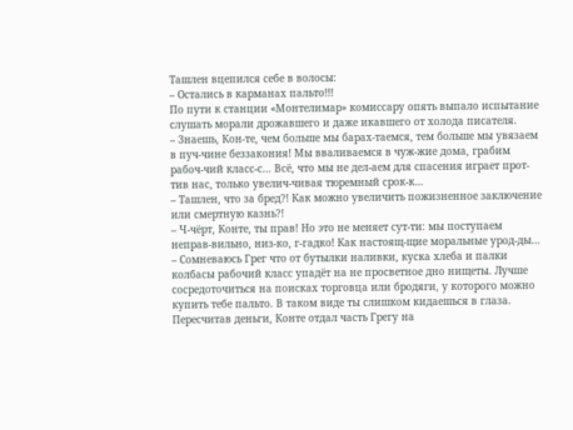Ташлен вцепился себе в волосы:
– Остались в карманах пальто!!!
По пути к станции «Монтелимар» комиссару опять выпало испытание слушать морали дрожавшего и даже икавшего от холода писателя.
– Знаешь, Кон-те, чем больше мы барах-таемся, тем больше мы увязаем в пуч-чине беззакония! Мы вваливаемся в чуж-жие дома, грабим рабоч-чий класс-с… Всё, что мы не дел-аем для спасения играет прот-тив нас, только увелич-чивая тюремный срок-к…
– Ташлен, что за бред?! Как можно увеличить пожизненное заключение или смертную казнь?!
– Ч-чёрт, Конте, ты прав! Но это не меняет сут-ти: мы поступаем неправ-вильно, низ-ко, г-гадко! Как настоящ-щие моральные урод-ды…
– Сомневаюсь Грег что от бутылки наливки, куска хлеба и палки колбасы рабочий класс упадёт на не просветное дно нищеты. Лучше сосредоточиться на поисках торговца или бродяги, у которого можно купить тебе пальто. В таком виде ты слишком кидаешься в глаза.
Пересчитав деньги, Конте отдал часть Грегу на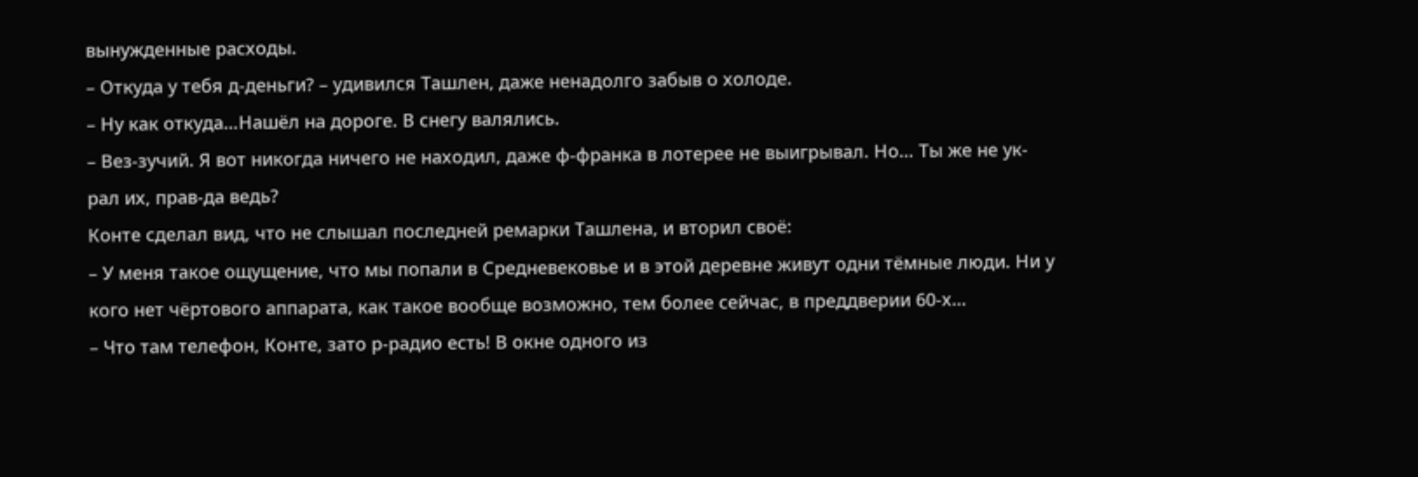вынужденные расходы.
– Откуда у тебя д-деньги? – удивился Ташлен, даже ненадолго забыв о холоде.
– Ну как откуда…Нашёл на дороге. В снегу валялись.
– Вез-зучий. Я вот никогда ничего не находил, даже ф-франка в лотерее не выигрывал. Но… Ты же не ук-рал их, прав-да ведь?
Конте сделал вид, что не слышал последней ремарки Ташлена, и вторил своё:
– У меня такое ощущение, что мы попали в Средневековье и в этой деревне живут одни тёмные люди. Ни у кого нет чёртового аппарата, как такое вообще возможно, тем более сейчас, в преддверии 60-х…
– Что там телефон, Конте, зато р-радио есть! В окне одного из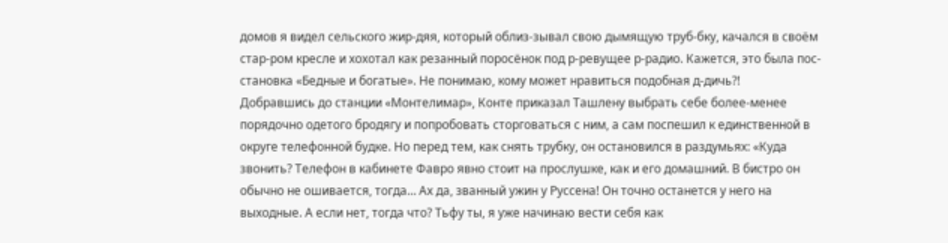домов я видел сельского жир-дяя, который облиз-зывал свою дымящую труб-бку, качался в своём стар-ром кресле и хохотал как резанный поросёнок под р-ревущее р-радио. Кажется, это была пос-становка «Бедные и богатые». Не понимаю, кому может нравиться подобная д-дичь?!
Добравшись до станции «Монтелимар», Конте приказал Ташлену выбрать себе более-менее порядочно одетого бродягу и попробовать сторговаться с ним, а сам поспешил к единственной в округе телефонной будке. Но перед тем, как снять трубку, он остановился в раздумьях: «Куда звонить? Телефон в кабинете Фавро явно стоит на прослушке, как и его домашний. В бистро он обычно не ошивается, тогда… Ах да, званный ужин у Руссена! Он точно останется у него на выходные. А если нет, тогда что? Тьфу ты, я уже начинаю вести себя как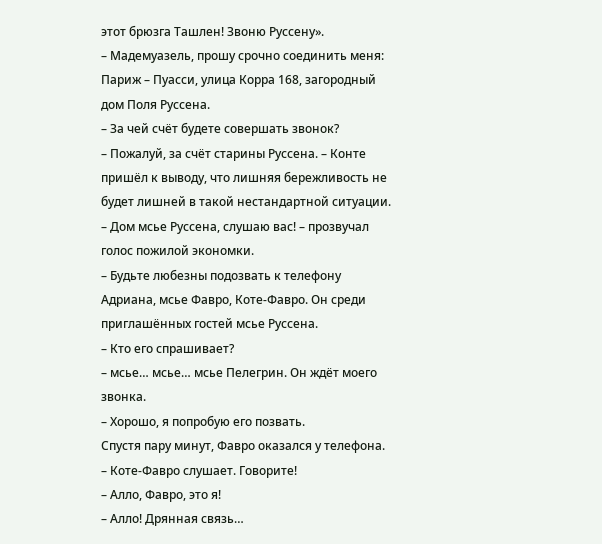этот брюзга Ташлен! Звоню Руссену».
– Мадемуазель, прошу срочно соединить меня: Париж – Пуасси, улица Корра 168, загородный дом Поля Руссена.
– За чей счёт будете совершать звонок?
– Пожалуй, за счёт старины Руссена. – Конте пришёл к выводу, что лишняя бережливость не будет лишней в такой нестандартной ситуации.
– Дом мсье Руссена, слушаю вас! – прозвучал голос пожилой экономки.
– Будьте любезны подозвать к телефону Адриана, мсье Фавро, Коте-Фавро. Он среди приглашённых гостей мсье Руссена.
– Кто его спрашивает?
– мсье… мсье… мсье Пелегрин. Он ждёт моего звонка.
– Хорошо, я попробую его позвать.
Спустя пару минут, Фавро оказался у телефона.
– Коте-Фавро слушает. Говорите!
– Алло, Фавро, это я!
– Алло! Дрянная связь…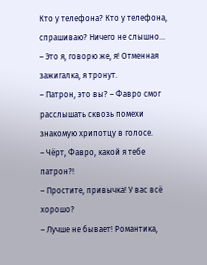Кто у телефона? Кто у телефона, спрашиваю? Ничего не слышно…
– Это я, говорю же, я! Отменная зажигалка, я тронут.
– Патрон, это вы? – Фавро смог расслышать сквозь помехи знакомую хрипотцу в голосе.
– Чёрт, Фавро, какой я тебе патрон?!
– Простите, привычка! У вас всё хорошо?
– Лучше не бывает! Романтика,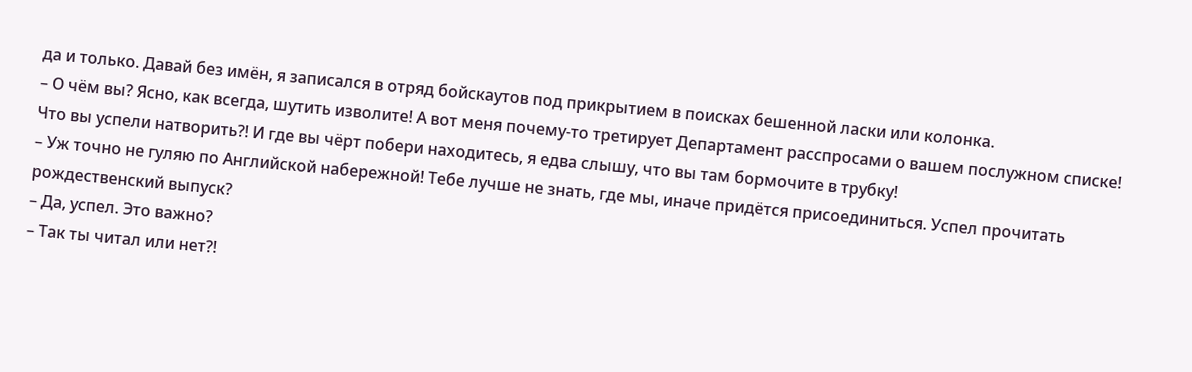да и только. Давай без имён, я записался в отряд бойскаутов под прикрытием в поисках бешенной ласки или колонка.
– О чём вы? Ясно, как всегда, шутить изволите! А вот меня почему-то третирует Департамент расспросами о вашем послужном списке! Что вы успели натворить?! И где вы чёрт побери находитесь, я едва слышу, что вы там бормочите в трубку!
– Уж точно не гуляю по Английской набережной! Тебе лучше не знать, где мы, иначе придётся присоединиться. Успел прочитать рождественский выпуск?
– Да, успел. Это важно?
– Так ты читал или нет?!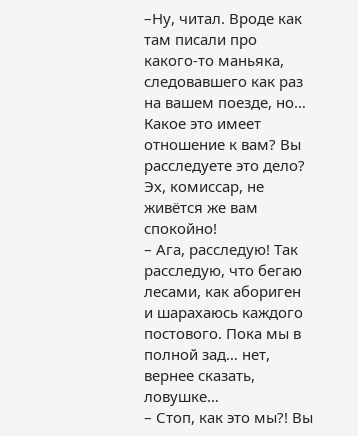–Ну, читал. Вроде как там писали про какого-то маньяка, следовавшего как раз на вашем поезде, но… Какое это имеет отношение к вам? Вы расследуете это дело? Эх, комиссар, не живётся же вам спокойно!
– Ага, расследую! Так расследую, что бегаю лесами, как абориген и шарахаюсь каждого постового. Пока мы в полной зад… нет, вернее сказать, ловушке…
– Стоп, как это мы?! Вы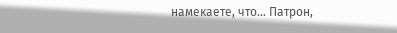намекаете, что… Патрон,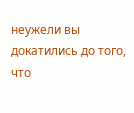неужели вы докатились до того, что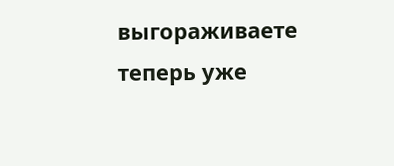выгораживаете теперь уже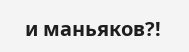и маньяков?!